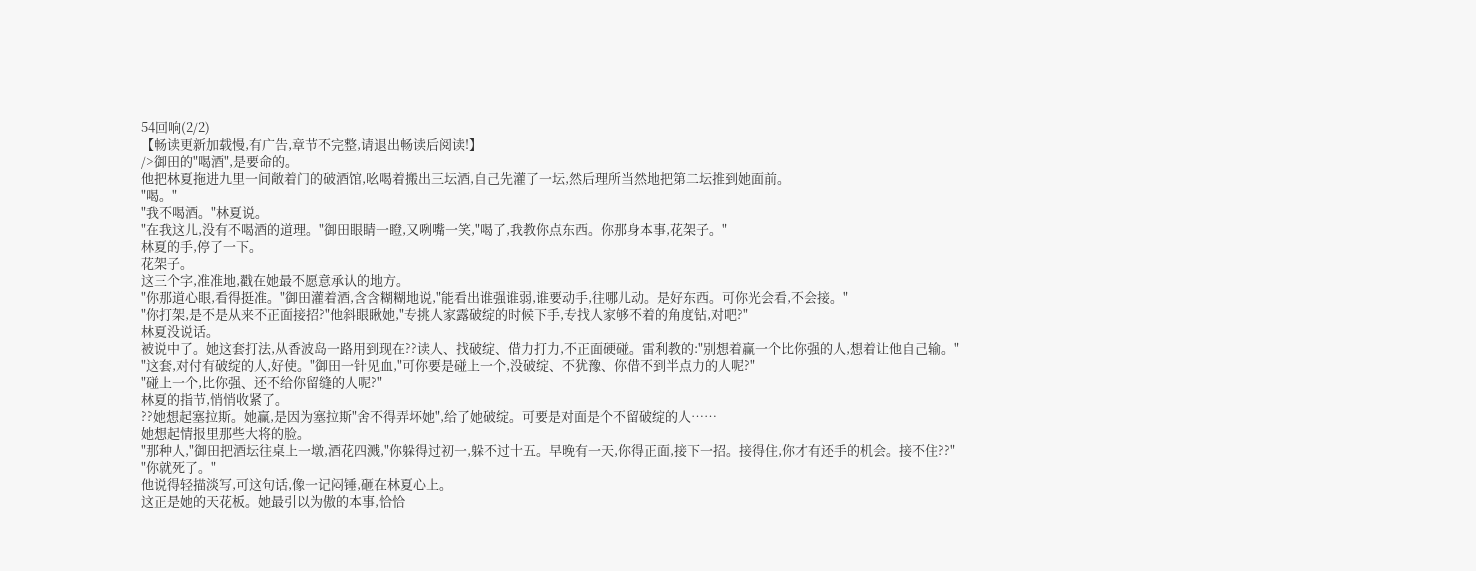54回响(2/2)
【畅读更新加载慢,有广告,章节不完整,请退出畅读后阅读!】
/>御田的"喝酒",是要命的。
他把林夏拖进九里一间敞着门的破酒馆,吆喝着搬出三坛酒,自己先灌了一坛,然后理所当然地把第二坛推到她面前。
"喝。"
"我不喝酒。"林夏说。
"在我这儿,没有不喝酒的道理。"御田眼睛一瞪,又咧嘴一笑,"喝了,我教你点东西。你那身本事,花架子。"
林夏的手,停了一下。
花架子。
这三个字,准准地,戳在她最不愿意承认的地方。
"你那道心眼,看得挺准。"御田灌着酒,含含糊糊地说,"能看出谁强谁弱,谁要动手,往哪儿动。是好东西。可你光会看,不会接。"
"你打架,是不是从来不正面接招?"他斜眼瞅她,"专挑人家露破绽的时候下手,专找人家够不着的角度钻,对吧?"
林夏没说话。
被说中了。她这套打法,从香波岛一路用到现在??读人、找破绽、借力打力,不正面硬碰。雷利教的:"别想着赢一个比你强的人,想着让他自己输。"
"这套,对付有破绽的人,好使。"御田一针见血,"可你要是碰上一个,没破绽、不犹豫、你借不到半点力的人呢?"
"碰上一个,比你强、还不给你留缝的人呢?"
林夏的指节,悄悄收紧了。
??她想起塞拉斯。她赢,是因为塞拉斯"舍不得弄坏她",给了她破绽。可要是对面是个不留破绽的人……
她想起情报里那些大将的脸。
"那种人,"御田把酒坛往桌上一墩,酒花四溅,"你躲得过初一,躲不过十五。早晚有一天,你得正面,接下一招。接得住,你才有还手的机会。接不住??"
"你就死了。"
他说得轻描淡写,可这句话,像一记闷锤,砸在林夏心上。
这正是她的天花板。她最引以为傲的本事,恰恰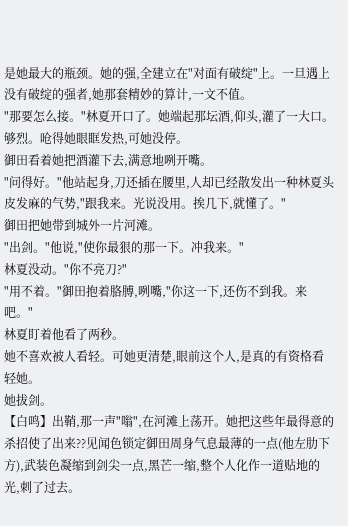是她最大的瓶颈。她的强,全建立在"对面有破绽"上。一旦遇上没有破绽的强者,她那套精妙的算计,一文不值。
"那要怎么接。"林夏开口了。她端起那坛酒,仰头,灌了一大口。够烈。呛得她眼眶发热,可她没停。
御田看着她把酒灌下去,满意地咧开嘴。
"问得好。"他站起身,刀还插在腰里,人却已经散发出一种林夏头皮发麻的气势,"跟我来。光说没用。挨几下,就懂了。"
御田把她带到城外一片河滩。
"出剑。"他说,"使你最狠的那一下。冲我来。"
林夏没动。"你不亮刀?"
"用不着。"御田抱着胳膊,咧嘴,"你这一下,还伤不到我。来吧。"
林夏盯着他看了两秒。
她不喜欢被人看轻。可她更清楚,眼前这个人,是真的有资格看轻她。
她拔剑。
【白鸣】出鞘,那一声"嗡",在河滩上荡开。她把这些年最得意的杀招使了出来??见闻色锁定御田周身气息最薄的一点(他左肋下方),武装色凝缩到剑尖一点,黑芒一缩,整个人化作一道贴地的光,刺了过去。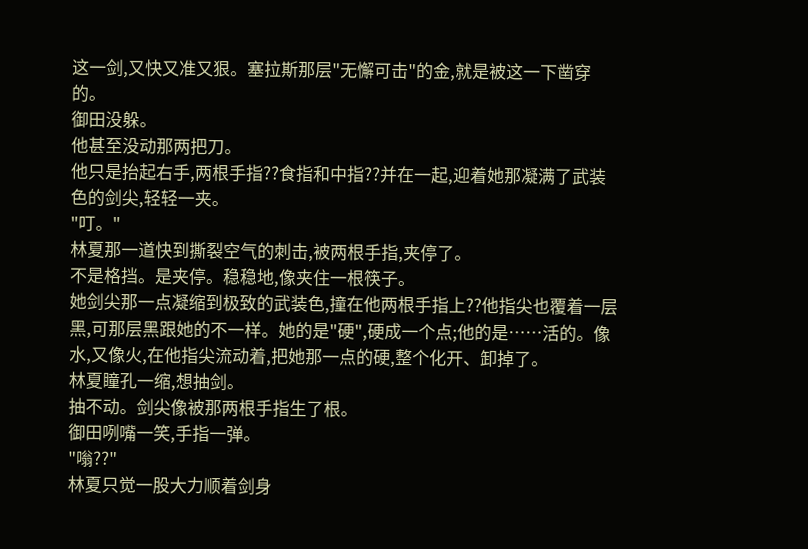这一剑,又快又准又狠。塞拉斯那层"无懈可击"的金,就是被这一下凿穿的。
御田没躲。
他甚至没动那两把刀。
他只是抬起右手,两根手指??食指和中指??并在一起,迎着她那凝满了武装色的剑尖,轻轻一夹。
"叮。"
林夏那一道快到撕裂空气的刺击,被两根手指,夹停了。
不是格挡。是夹停。稳稳地,像夹住一根筷子。
她剑尖那一点凝缩到极致的武装色,撞在他两根手指上??他指尖也覆着一层黑,可那层黑跟她的不一样。她的是"硬",硬成一个点;他的是……活的。像水,又像火,在他指尖流动着,把她那一点的硬,整个化开、卸掉了。
林夏瞳孔一缩,想抽剑。
抽不动。剑尖像被那两根手指生了根。
御田咧嘴一笑,手指一弹。
"嗡??"
林夏只觉一股大力顺着剑身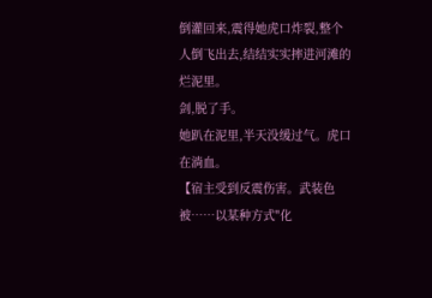倒灌回来,震得她虎口炸裂,整个人倒飞出去,结结实实摔进河滩的烂泥里。
剑,脱了手。
她趴在泥里,半天没缓过气。虎口在淌血。
【宿主受到反震伤害。武装色被……以某种方式"化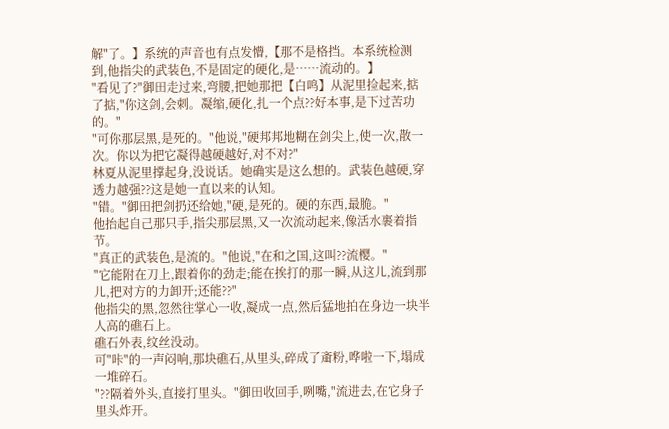解"了。】系统的声音也有点发懵,【那不是格挡。本系统检测到,他指尖的武装色,不是固定的硬化,是……流动的。】
"看见了?"御田走过来,弯腰,把她那把【白鸣】从泥里捡起来,掂了掂,"你这剑,会刺。凝缩,硬化,扎一个点??好本事,是下过苦功的。"
"可你那层黑,是死的。"他说,"硬邦邦地糊在剑尖上,使一次,散一次。你以为把它凝得越硬越好,对不对?"
林夏从泥里撑起身,没说话。她确实是这么想的。武装色越硬,穿透力越强??这是她一直以来的认知。
"错。"御田把剑扔还给她,"硬,是死的。硬的东西,最脆。"
他抬起自己那只手,指尖那层黑,又一次流动起来,像活水裹着指节。
"真正的武装色,是流的。"他说,"在和之国,这叫??流樱。"
"它能附在刀上,跟着你的劲走;能在挨打的那一瞬,从这儿,流到那儿,把对方的力卸开;还能??"
他指尖的黑,忽然往掌心一收,凝成一点,然后猛地拍在身边一块半人高的礁石上。
礁石外表,纹丝没动。
可"咔"的一声闷响,那块礁石,从里头,碎成了齑粉,哗啦一下,塌成一堆碎石。
"??隔着外头,直接打里头。"御田收回手,咧嘴,"流进去,在它身子里头炸开。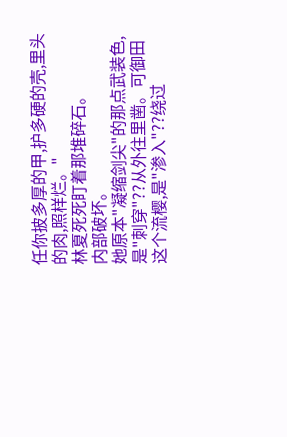任你披多厚的甲,护多硬的壳,里头的肉,照样烂。"
林夏死死盯着那堆碎石。
内部破坏。
她原本"凝缩剑尖"的那点武装色,是"刺穿"??从外往里凿。可御田这个流樱,是"渗入"??绕过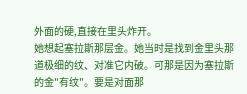外面的硬,直接在里头炸开。
她想起塞拉斯那层金。她当时是找到金里头那道极细的纹、对准它内破。可那是因为塞拉斯的金"有纹"。要是对面那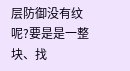层防御没有纹呢?要是是一整块、找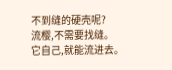不到缝的硬壳呢?
流樱,不需要找缝。
它自己,就能流进去。